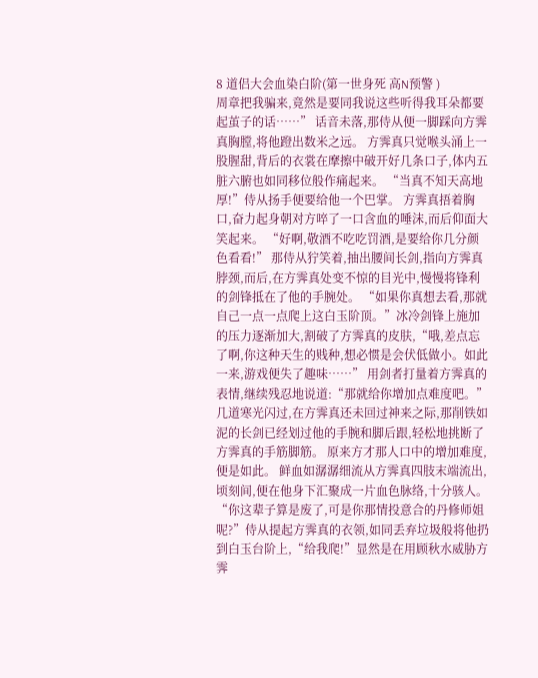8 道侣大会血染白阶(第一世身死 高N预警 )
周章把我骗来,竟然是要同我说这些听得我耳朵都要起茧子的话……” 话音未落,那侍从便一脚踩向方霁真胸膛,将他蹬出数米之远。 方霁真只觉喉头涌上一股腥甜,背后的衣裳在摩擦中破开好几条口子,体内五脏六腑也如同移位般作痛起来。 “当真不知天高地厚!”侍从扬手便要给他一个巴掌。 方霁真捂着胸口,奋力起身朝对方啐了一口含血的唾沫,而后仰面大笑起来。 “好啊,敬酒不吃吃罚酒,是要给你几分颜色看看!” 那侍从狞笑着,抽出腰间长剑,指向方霁真脖颈,而后,在方霁真处变不惊的目光中,慢慢将锋利的剑锋抵在了他的手腕处。 “如果你真想去看,那就自己一点一点爬上这白玉阶顶。”冰冷剑锋上施加的压力逐渐加大,割破了方霁真的皮肤,“哦,差点忘了啊,你这种天生的贱种,想必惯是会伏低做小。如此一来,游戏便失了趣味……” 用剑者打量着方霁真的表情,继续残忍地说道:“那就给你增加点难度吧。” 几道寒光闪过,在方霁真还未回过神来之际,那削铁如泥的长剑已经划过他的手腕和脚后跟,轻松地挑断了方霁真的手筋脚筋。 原来方才那人口中的增加难度,便是如此。 鲜血如潺潺细流从方霁真四肢末端流出,顷刻间,便在他身下汇聚成一片血色脉络,十分骇人。 “你这辈子算是废了,可是你那情投意合的丹修师姐呢?”侍从提起方霁真的衣领,如同丢弃垃圾般将他扔到白玉台阶上,“给我爬!”显然是在用顾秋水威胁方霁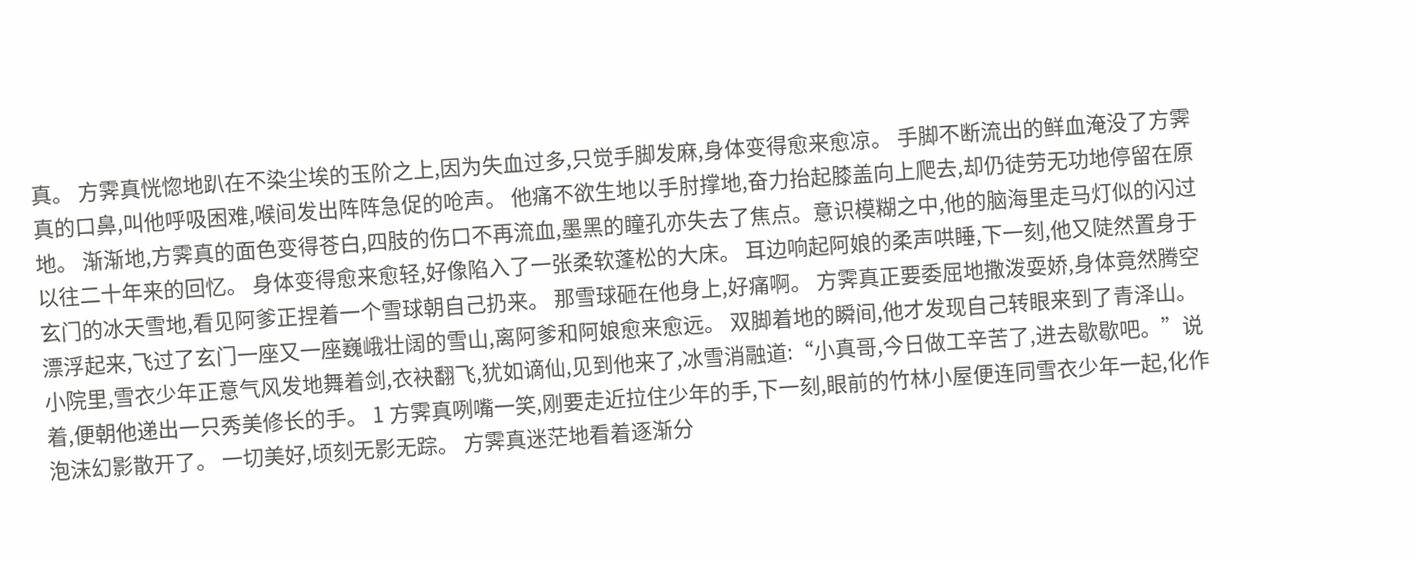真。 方霁真恍惚地趴在不染尘埃的玉阶之上,因为失血过多,只觉手脚发麻,身体变得愈来愈凉。 手脚不断流出的鲜血淹没了方霁真的口鼻,叫他呼吸困难,喉间发出阵阵急促的呛声。 他痛不欲生地以手肘撑地,奋力抬起膝盖向上爬去,却仍徒劳无功地停留在原地。 渐渐地,方霁真的面色变得苍白,四肢的伤口不再流血,墨黑的瞳孔亦失去了焦点。意识模糊之中,他的脑海里走马灯似的闪过以往二十年来的回忆。 身体变得愈来愈轻,好像陷入了一张柔软蓬松的大床。 耳边响起阿娘的柔声哄睡,下一刻,他又陡然置身于玄门的冰天雪地,看见阿爹正捏着一个雪球朝自己扔来。 那雪球砸在他身上,好痛啊。 方霁真正要委屈地撒泼耍娇,身体竟然腾空漂浮起来,飞过了玄门一座又一座巍峨壮阔的雪山,离阿爹和阿娘愈来愈远。 双脚着地的瞬间,他才发现自己转眼来到了青泽山。 小院里,雪衣少年正意气风发地舞着剑,衣袂翻飞,犹如谪仙,见到他来了,冰雪消融道:“小真哥,今日做工辛苦了,进去歇歇吧。”说着,便朝他递出一只秀美修长的手。 1 方霁真咧嘴一笑,刚要走近拉住少年的手,下一刻,眼前的竹林小屋便连同雪衣少年一起,化作泡沫幻影散开了。 一切美好,顷刻无影无踪。 方霁真迷茫地看着逐渐分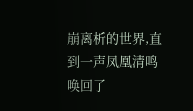崩离析的世界,直到一声凤凰清鸣唤回了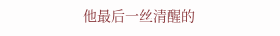他最后一丝清醒的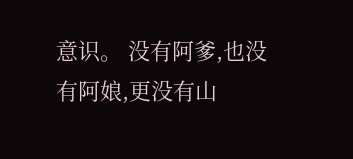意识。 没有阿爹,也没有阿娘,更没有山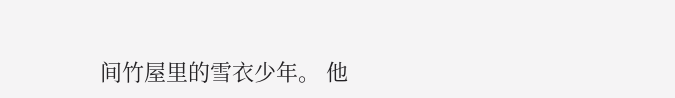间竹屋里的雪衣少年。 他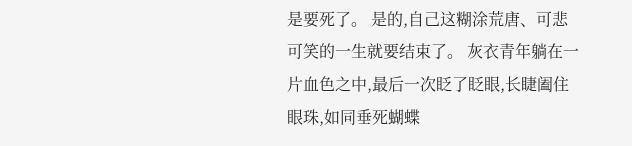是要死了。 是的,自己这糊涂荒唐、可悲可笑的一生就要结束了。 灰衣青年躺在一片血色之中,最后一次眨了眨眼,长睫阖住眼珠,如同垂死蝴蝶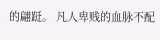的翩跹。 凡人卑贱的血脉不配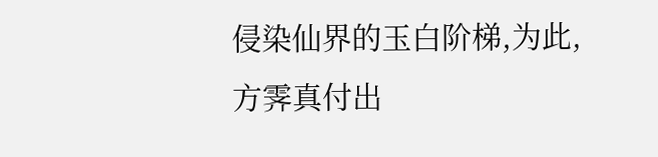侵染仙界的玉白阶梯,为此,方霁真付出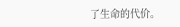了生命的代价。